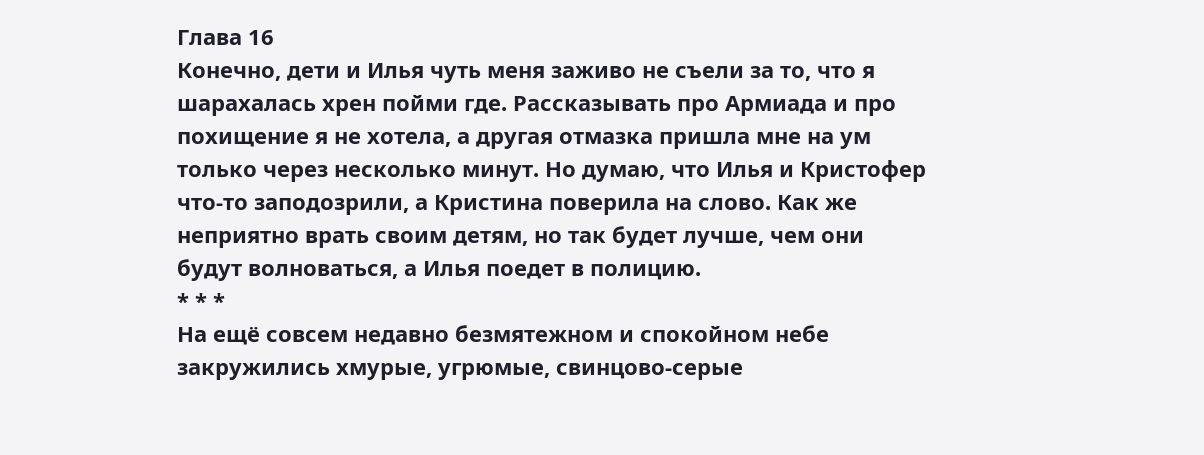Глава 16
Конечно, дети и Илья чуть меня заживо не съели за то, что я шарахалась хрен пойми где. Рассказывать про Армиада и про похищение я не хотела, а другая отмазка пришла мне на ум только через несколько минут. Но думаю, что Илья и Кристофер что-то заподозрили, а Кристина поверила на слово. Как же неприятно врать своим детям, но так будет лучше, чем они будут волноваться, а Илья поедет в полицию.
* * *
На ещё совсем недавно безмятежном и спокойном небе закружились хмурые, угрюмые, свинцово-серые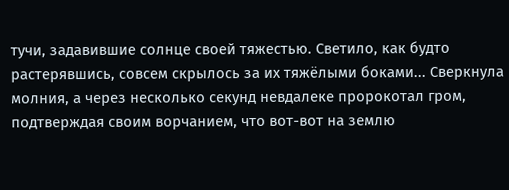тучи, задавившие солнце своей тяжестью. Светило, как будто растерявшись, совсем скрылось за их тяжёлыми боками... Сверкнула молния, а через несколько секунд невдалеке пророкотал гром, подтверждая своим ворчанием, что вот-вот на землю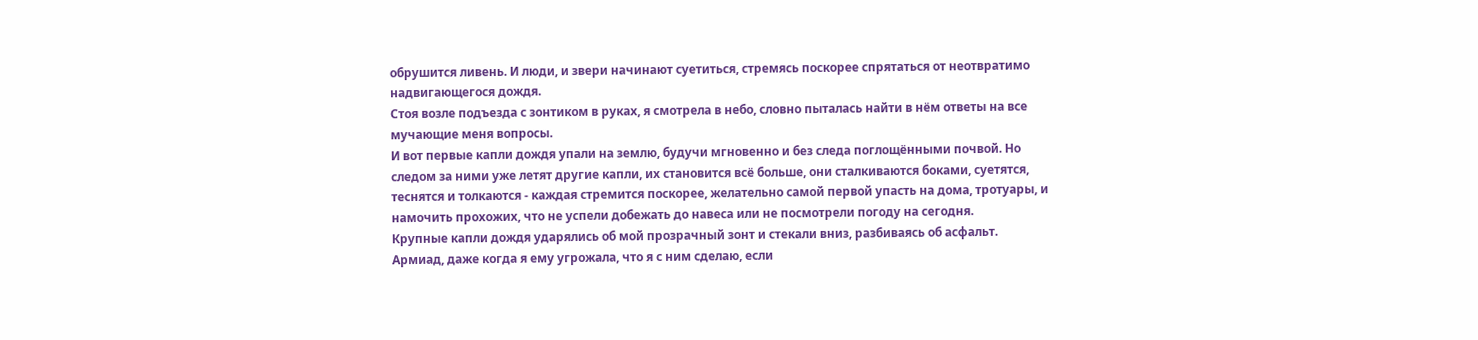обрушится ливень. И люди, и звери начинают суетиться, стремясь поскорее спрятаться от неотвратимо надвигающегося дождя.
Стоя возле подъезда с зонтиком в руках, я смотрела в небо, словно пыталась найти в нём ответы на все мучающие меня вопросы.
И вот первые капли дождя упали на землю, будучи мгновенно и без следа поглощёнными почвой. Но следом за ними уже летят другие капли, их становится всё больше, они сталкиваются боками, суетятся, теснятся и толкаются - каждая стремится поскорее, желательно самой первой упасть на дома, тротуары, и намочить прохожих, что не успели добежать до навеса или не посмотрели погоду на сегодня.
Крупные капли дождя ударялись об мой прозрачный зонт и стекали вниз, разбиваясь об асфальт.
Армиад, даже когда я ему угрожала, что я с ним сделаю, если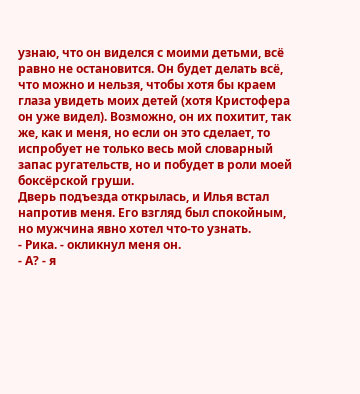узнаю, что он виделся с моими детьми, всё равно не остановится. Он будет делать всё, что можно и нельзя, чтобы хотя бы краем глаза увидеть моих детей (хотя Кристофера он уже видел). Возможно, он их похитит, так же, как и меня, но если он это сделает, то испробует не только весь мой словарный запас ругательств, но и побудет в роли моей боксёрской груши.
Дверь подъезда открылась, и Илья встал напротив меня. Его взгляд был спокойным, но мужчина явно хотел что-то узнать.
- Рика. - окликнул меня он.
- А? - я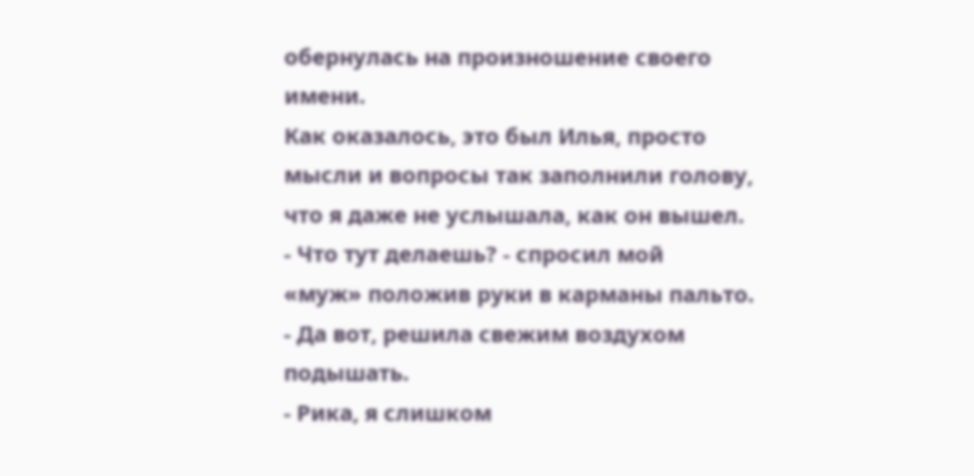обернулась на произношение своего имени.
Как оказалось, это был Илья, просто мысли и вопросы так заполнили голову, что я даже не услышала, как он вышел.
- Что тут делаешь? - спросил мой
«муж» положив руки в карманы пальто.
- Да вот, решила свежим воздухом подышать.
- Рика, я слишком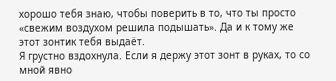хорошо тебя знаю, чтобы поверить в то, что ты просто «свежим воздухом решила подышать». Да и к тому же этот зонтик тебя выдаёт.
Я грустно вздохнула. Если я держу этот зонт в руках, то со мной явно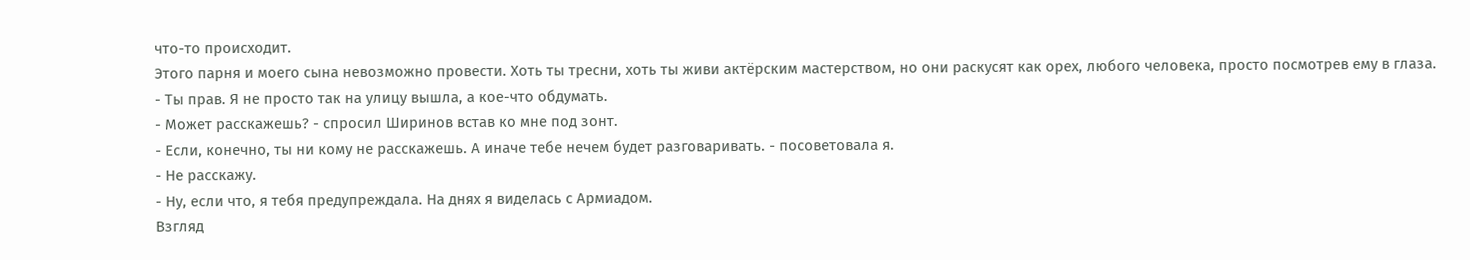что-то происходит.
Этого парня и моего сына невозможно провести. Хоть ты тресни, хоть ты живи актёрским мастерством, но они раскусят как орех, любого человека, просто посмотрев ему в глаза.
- Ты прав. Я не просто так на улицу вышла, а кое-что обдумать.
- Может расскажешь? - спросил Ширинов встав ко мне под зонт.
- Если, конечно, ты ни кому не расскажешь. А иначе тебе нечем будет разговаривать. - посоветовала я.
- Не расскажу.
- Ну, если что, я тебя предупреждала. На днях я виделась с Армиадом.
Взгляд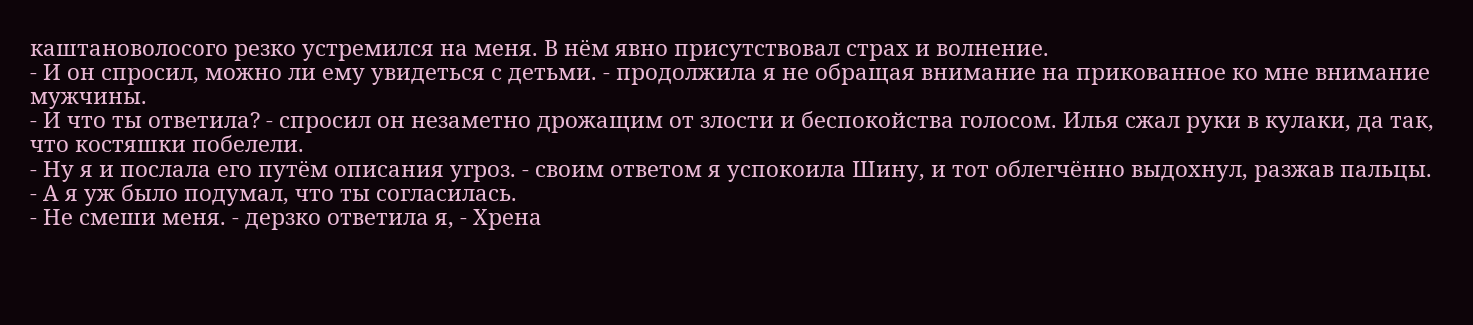каштановолосого резко устремился на меня. В нём явно присутствовал страх и волнение.
- И он спросил, можно ли ему увидеться с детьми. - продолжила я не обращая внимание на прикованное ко мне внимание мужчины.
- И что ты ответила? - спросил он незаметно дрожащим от злости и беспокойства голосом. Илья сжал руки в кулаки, да так, что костяшки побелели.
- Ну я и послала его путём описания угроз. - своим ответом я успокоила Шину, и тот облегчённо выдохнул, разжав пальцы.
- А я уж было подумал, что ты согласилась.
- Не смеши меня. - дерзко ответила я, - Хрена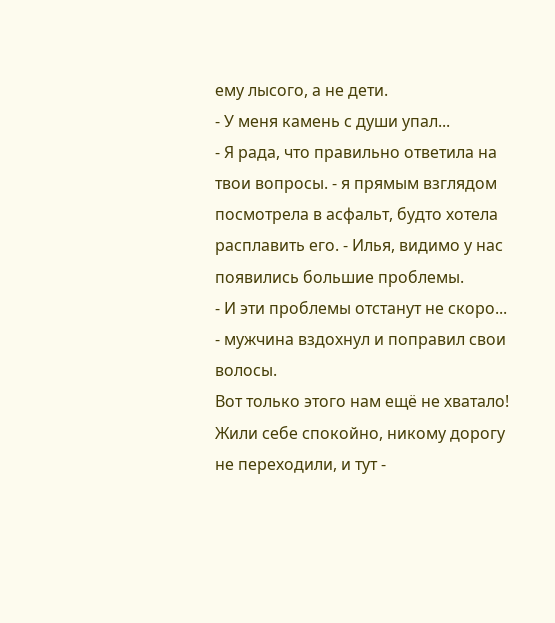ему лысого, а не дети.
- У меня камень с души упал...
- Я рада, что правильно ответила на твои вопросы. - я прямым взглядом посмотрела в асфальт, будто хотела расплавить его. - Илья, видимо у нас появились большие проблемы.
- И эти проблемы отстанут не скоро... - мужчина вздохнул и поправил свои волосы.
Вот только этого нам ещё не хватало! Жили себе спокойно, никому дорогу не переходили, и тут -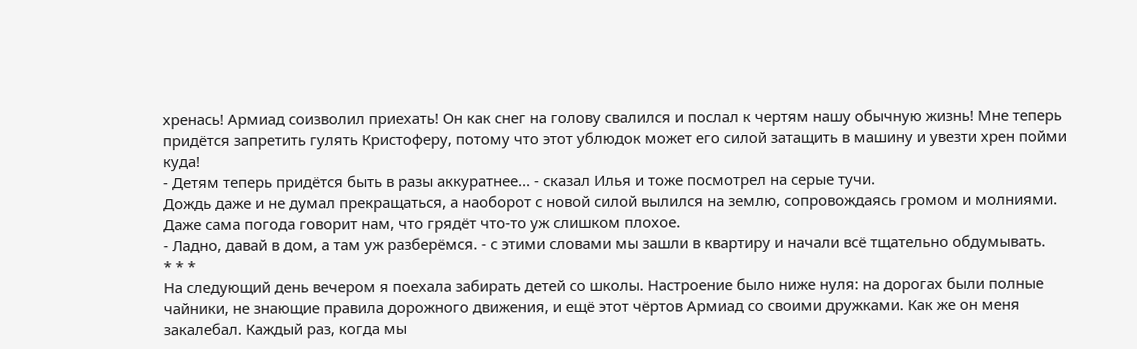хренась! Армиад соизволил приехать! Он как снег на голову свалился и послал к чертям нашу обычную жизнь! Мне теперь придётся запретить гулять Кристоферу, потому что этот ублюдок может его силой затащить в машину и увезти хрен пойми куда!
- Детям теперь придётся быть в разы аккуратнее... - сказал Илья и тоже посмотрел на серые тучи.
Дождь даже и не думал прекращаться, а наоборот с новой силой вылился на землю, сопровождаясь громом и молниями. Даже сама погода говорит нам, что грядёт что-то уж слишком плохое.
- Ладно, давай в дом, а там уж разберёмся. - с этими словами мы зашли в квартиру и начали всё тщательно обдумывать.
* * *
На следующий день вечером я поехала забирать детей со школы. Настроение было ниже нуля: на дорогах были полные чайники, не знающие правила дорожного движения, и ещё этот чёртов Армиад со своими дружками. Как же он меня закалебал. Каждый раз, когда мы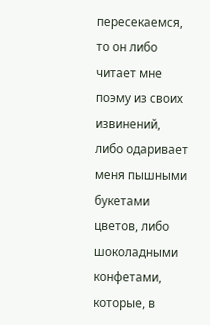пересекаемся, то он либо читает мне поэму из своих извинений, либо одаривает меня пышными букетами цветов, либо шоколадными конфетами, которые, в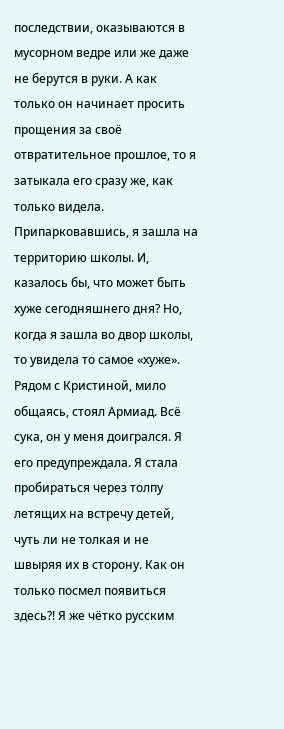последствии, оказываются в мусорном ведре или же даже не берутся в руки. А как только он начинает просить прощения за своё отвратительное прошлое, то я затыкала его сразу же, как только видела.
Припарковавшись, я зашла на территорию школы. И, казалось бы, что может быть хуже сегодняшнего дня? Но, когда я зашла во двор школы, то увидела то самое «хуже». Рядом с Кристиной, мило общаясь, стоял Армиад. Всё сука, он у меня доигрался. Я его предупреждала. Я стала пробираться через толпу летящих на встречу детей, чуть ли не толкая и не швыряя их в сторону. Как он только посмел появиться здесь?! Я же чётко русским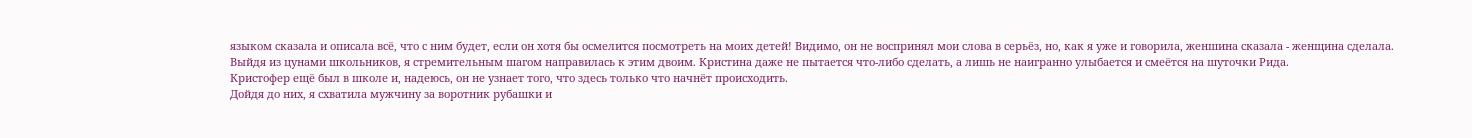языком сказала и описала всё, что с ним будет, если он хотя бы осмелится посмотреть на моих детей! Видимо, он не воспринял мои слова в серьёз, но, как я уже и говорила, женшина сказала - женщина сделала.
Выйдя из цунами школьников, я стремительным шагом направилась к этим двоим. Кристина даже не пытается что-либо сделать, а лишь не наигранно улыбается и смеётся на шуточки Рида.
Кристофер ещё был в школе и, надеюсь, он не узнает того, что здесь только что начнёт происходить.
Дойдя до них, я схватила мужчину за воротник рубашки и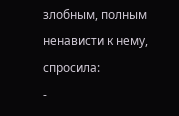злобным, полным ненависти к нему, спросила:
-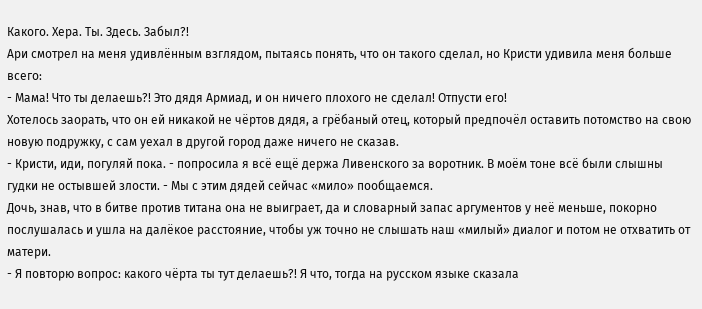Какого. Хера. Ты. Здесь. Забыл?!
Ари смотрел на меня удивлённым взглядом, пытаясь понять, что он такого сделал, но Кристи удивила меня больше всего:
- Мама! Что ты делаешь?! Это дядя Армиад, и он ничего плохого не сделал! Отпусти его!
Хотелось заорать, что он ей никакой не чёртов дядя, а грёбаный отец, который предпочёл оставить потомство на свою новую подружку, с сам уехал в другой город даже ничего не сказав.
- Кристи, иди, погуляй пока. - попросила я всё ещё держа Ливенского за воротник. В моём тоне всё были слышны гудки не остывшей злости. - Мы с этим дядей сейчас «мило» пообщаемся.
Дочь, знав, что в битве против титана она не выиграет, да и словарный запас аргументов у неё меньше, покорно послушалась и ушла на далёкое расстояние, чтобы уж точно не слышать наш «милый» диалог и потом не отхватить от матери.
- Я повторю вопрос: какого чёрта ты тут делаешь?! Я что, тогда на русском языке сказала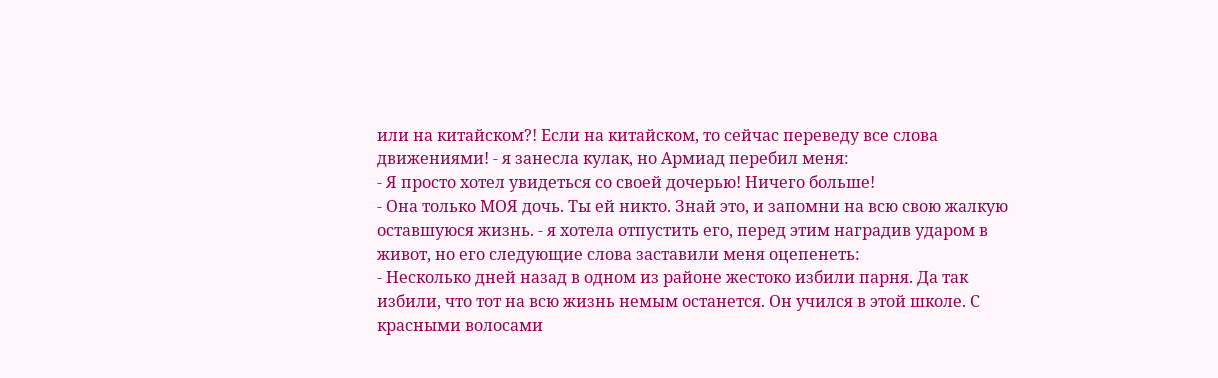или на китайском?! Если на китайском, то сейчас переведу все слова движениями! - я занесла кулак, но Армиад перебил меня:
- Я просто хотел увидеться со своей дочерью! Ничего больше!
- Она только МОЯ дочь. Ты ей никто. Знай это, и запомни на всю свою жалкую оставшуюся жизнь. - я хотела отпустить его, перед этим наградив ударом в живот, но его следующие слова заставили меня оцепенеть:
- Несколько дней назад в одном из районе жестоко избили парня. Да так избили, что тот на всю жизнь немым останется. Он учился в этой школе. С красными волосами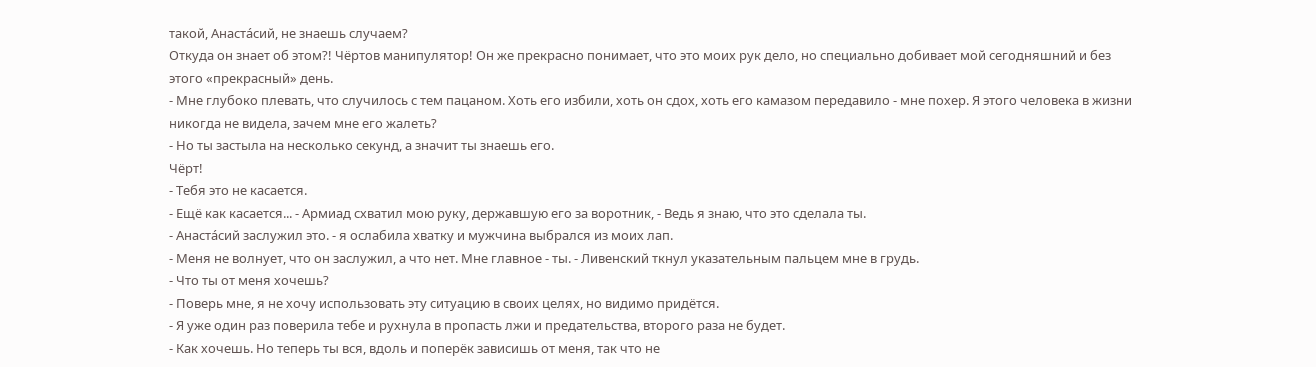такой, Анаста́сий, не знаешь случаем?
Откуда он знает об этом?! Чёртов манипулятор! Он же прекрасно понимает, что это моих рук дело, но специально добивает мой сегодняшний и без этого «прекрасный» день.
- Мне глубоко плевать, что случилось с тем пацаном. Хоть его избили, хоть он сдох, хоть его камазом передавило - мне похер. Я этого человека в жизни никогда не видела, зачем мне его жалеть?
- Но ты застыла на несколько секунд, а значит ты знаешь его.
Чёрт!
- Тебя это не касается.
- Ещё как касается... - Армиад схватил мою руку, державшую его за воротник, - Ведь я знаю, что это сделала ты.
- Анаста́сий заслужил это. - я ослабила хватку и мужчина выбрался из моих лап.
- Меня не волнует, что он заслужил, а что нет. Мне главное - ты. - Ливенский ткнул указательным пальцем мне в грудь.
- Что ты от меня хочешь?
- Поверь мне, я не хочу использовать эту ситуацию в своих целях, но видимо придётся.
- Я уже один раз поверила тебе и рухнула в пропасть лжи и предательства, второго раза не будет.
- Как хочешь. Но теперь ты вся, вдоль и поперёк зависишь от меня, так что не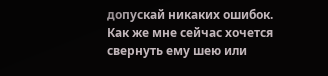допускай никаких ошибок.
Как же мне сейчас хочется свернуть ему шею или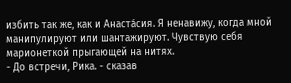избить так же, как и Анаста́сия. Я ненавижу, когда мной манипулируют или шантажируют. Чувствую себя марионеткой прыгающей на нитях.
- До встречи, Рика. - сказав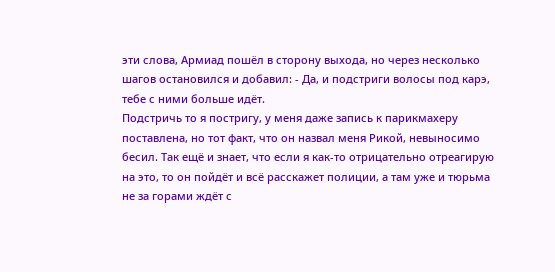эти слова, Армиад пошёл в сторону выхода, но через несколько шагов остановился и добавил: - Да, и подстриги волосы под карэ, тебе с ними больше идёт.
Подстричь то я постригу, у меня даже запись к парикмахеру поставлена, но тот факт, что он назвал меня Рикой, невыносимо бесил. Так ещё и знает, что если я как-то отрицательно отреагирую на это, то он пойдёт и всё расскажет полиции, а там уже и тюрьма не за горами ждёт с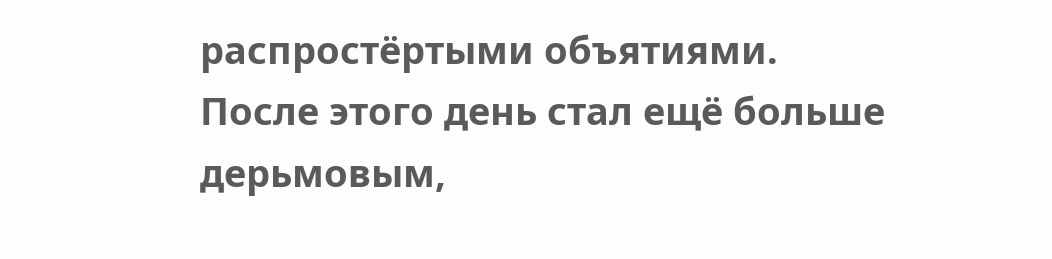распростёртыми объятиями.
После этого день стал ещё больше дерьмовым,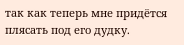так как теперь мне придётся плясать под его дудку.